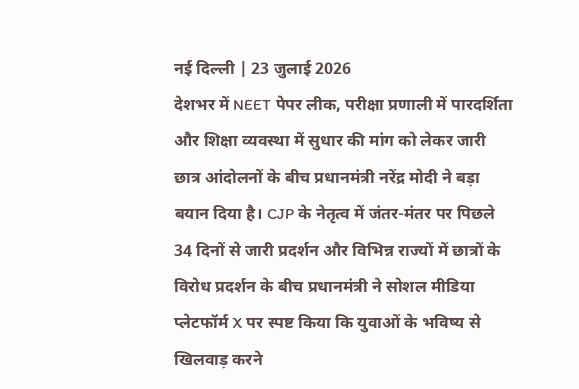नई दिल्ली | 23 जुलाई 2026
देशभर में NEET पेपर लीक, परीक्षा प्रणाली में पारदर्शिता और शिक्षा व्यवस्था में सुधार की मांग को लेकर जारी छात्र आंदोलनों के बीच प्रधानमंत्री नरेंद्र मोदी ने बड़ा बयान दिया है। CJP के नेतृत्व में जंतर-मंतर पर पिछले 34 दिनों से जारी प्रदर्शन और विभिन्न राज्यों में छात्रों के विरोध प्रदर्शन के बीच प्रधानमंत्री ने सोशल मीडिया प्लेटफॉर्म X पर स्पष्ट किया कि युवाओं के भविष्य से खिलवाड़ करने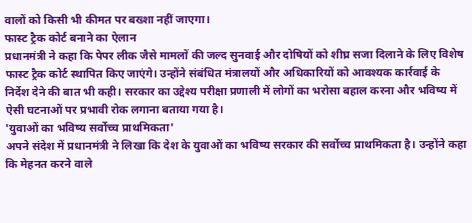वालों को किसी भी कीमत पर बख्शा नहीं जाएगा।
फास्ट ट्रैक कोर्ट बनाने का ऐलान
प्रधानमंत्री ने कहा कि पेपर लीक जैसे मामलों की जल्द सुनवाई और दोषियों को शीघ्र सजा दिलाने के लिए विशेष फास्ट ट्रैक कोर्ट स्थापित किए जाएंगे। उन्होंने संबंधित मंत्रालयों और अधिकारियों को आवश्यक कार्रवाई के निर्देश देने की बात भी कही। सरकार का उद्देश्य परीक्षा प्रणाली में लोगों का भरोसा बहाल करना और भविष्य में ऐसी घटनाओं पर प्रभावी रोक लगाना बताया गया है।
'युवाओं का भविष्य सर्वोच्च प्राथमिकता'
अपने संदेश में प्रधानमंत्री ने लिखा कि देश के युवाओं का भविष्य सरकार की सर्वोच्च प्राथमिकता है। उन्होंने कहा कि मेहनत करने वाले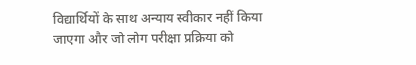विद्यार्थियों के साथ अन्याय स्वीकार नहीं किया जाएगा और जो लोग परीक्षा प्रक्रिया को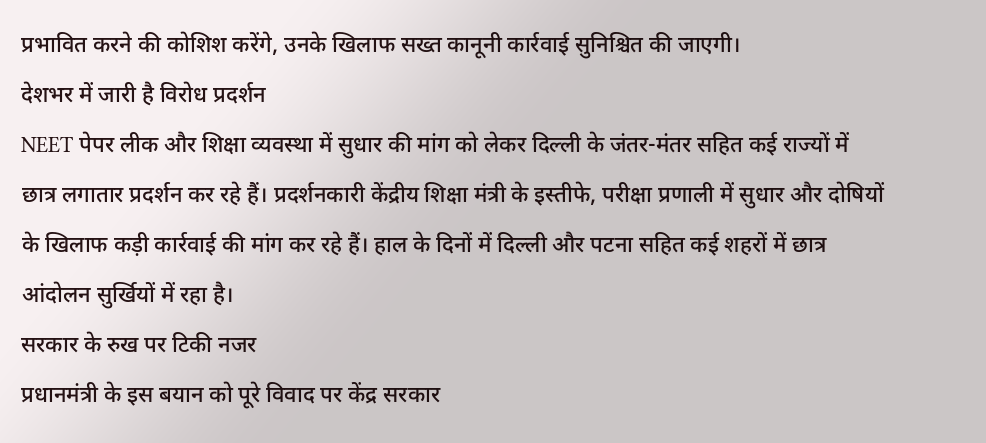प्रभावित करने की कोशिश करेंगे, उनके खिलाफ सख्त कानूनी कार्रवाई सुनिश्चित की जाएगी।
देशभर में जारी है विरोध प्रदर्शन
NEET पेपर लीक और शिक्षा व्यवस्था में सुधार की मांग को लेकर दिल्ली के जंतर-मंतर सहित कई राज्यों में छात्र लगातार प्रदर्शन कर रहे हैं। प्रदर्शनकारी केंद्रीय शिक्षा मंत्री के इस्तीफे, परीक्षा प्रणाली में सुधार और दोषियों के खिलाफ कड़ी कार्रवाई की मांग कर रहे हैं। हाल के दिनों में दिल्ली और पटना सहित कई शहरों में छात्र आंदोलन सुर्खियों में रहा है।
सरकार के रुख पर टिकी नजर
प्रधानमंत्री के इस बयान को पूरे विवाद पर केंद्र सरकार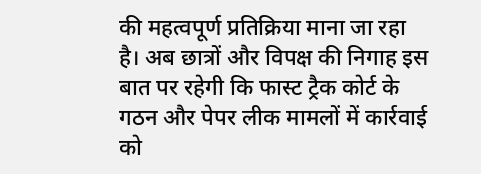की महत्वपूर्ण प्रतिक्रिया माना जा रहा है। अब छात्रों और विपक्ष की निगाह इस बात पर रहेगी कि फास्ट ट्रैक कोर्ट के गठन और पेपर लीक मामलों में कार्रवाई को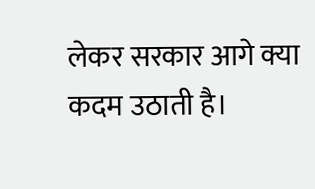लेकर सरकार आगे क्या कदम उठाती है।